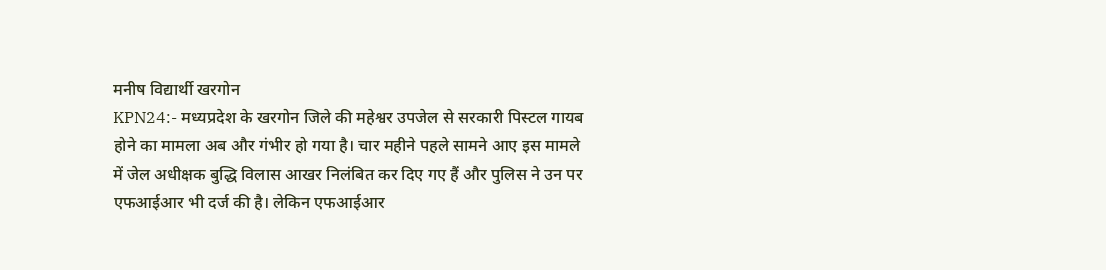मनीष विद्यार्थी खरगोन
KPN24:- मध्यप्रदेश के खरगोन जिले की महेश्वर उपजेल से सरकारी पिस्टल गायब होने का मामला अब और गंभीर हो गया है। चार महीने पहले सामने आए इस मामले में जेल अधीक्षक बुद्धि विलास आखर निलंबित कर दिए गए हैं और पुलिस ने उन पर एफआईआर भी दर्ज की है। लेकिन एफआईआर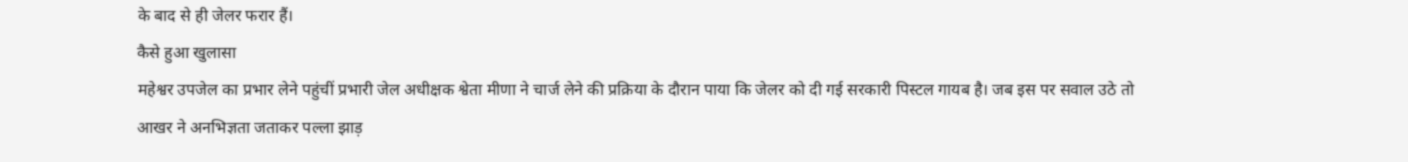के बाद से ही जेलर फरार हैं।
कैसे हुआ खुलासा
महेश्वर उपजेल का प्रभार लेने पहुंचीं प्रभारी जेल अधीक्षक श्वेता मीणा ने चार्ज लेने की प्रक्रिया के दौरान पाया कि जेलर को दी गई सरकारी पिस्टल गायब है। जब इस पर सवाल उठे तो आखर ने अनभिज्ञता जताकर पल्ला झाड़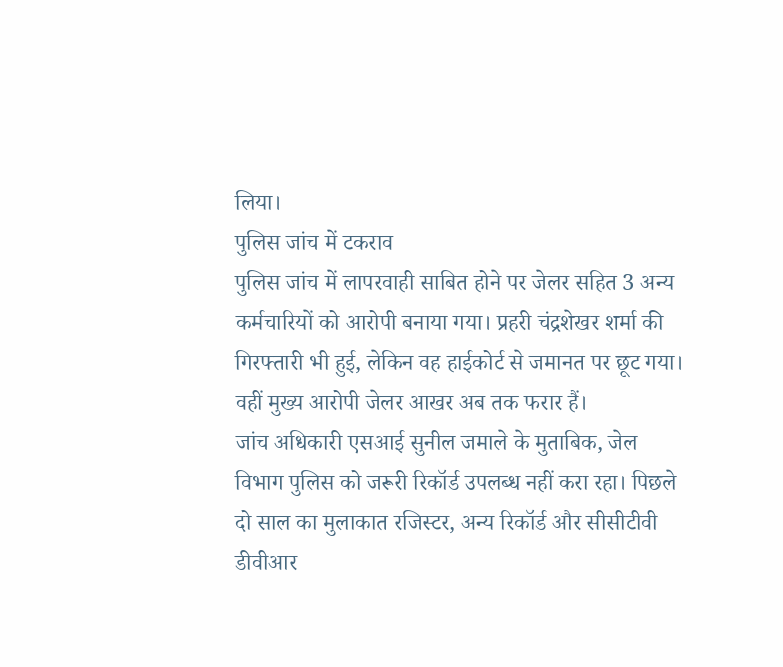लिया।
पुलिस जांच में टकराव
पुलिस जांच में लापरवाही साबित होने पर जेलर सहित 3 अन्य कर्मचारियों को आरोपी बनाया गया। प्रहरी चंद्रशेखर शर्मा की गिरफ्तारी भी हुई, लेकिन वह हाईकोर्ट से जमानत पर छूट गया। वहीं मुख्य आरोपी जेलर आखर अब तक फरार हैं।
जांच अधिकारी एसआई सुनील जमाले के मुताबिक, जेल विभाग पुलिस को जरूरी रिकॉर्ड उपलब्ध नहीं करा रहा। पिछले दो साल का मुलाकात रजिस्टर, अन्य रिकॉर्ड और सीसीटीवी डीवीआर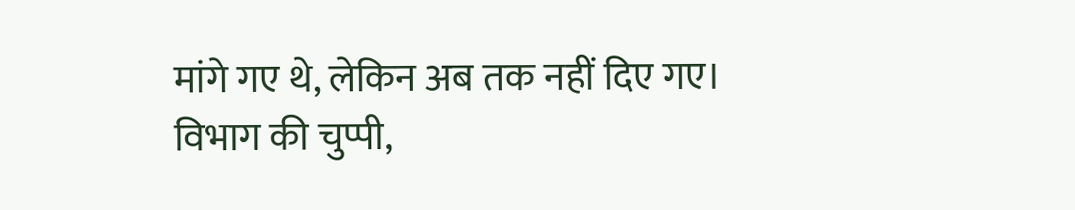मांगे गए थे, लेकिन अब तक नहीं दिए गए।
विभाग की चुप्पी,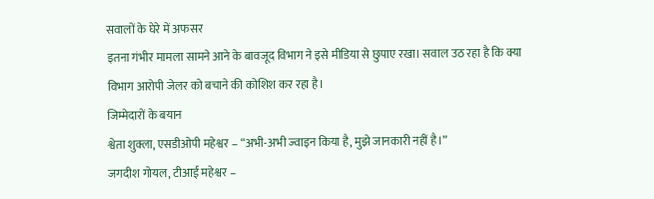सवालों के घेरे में अफसर
इतना गंभीर मामला सामने आने के बावजूद विभाग ने इसे मीडिया से छुपाए रखा। सवाल उठ रहा है कि क्या विभाग आरोपी जेलर को बचाने की कोशिश कर रहा है।
जिम्मेदारों के बयान
श्वेता शुक्ला, एसडीओपी महेश्वर – “अभी-अभी ज्वाइन किया है, मुझे जानकारी नहीं है।”
जगदीश गोयल, टीआई महेश्वर –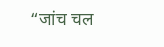“जांच चल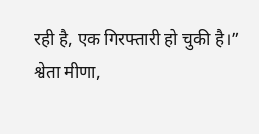रही है, एक गिरफ्तारी हो चुकी है।”
श्वेता मीणा,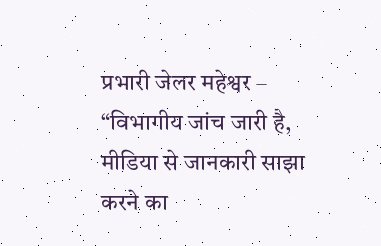प्रभारी जेलर महेश्वर – “विभागीय जांच जारी है, मीडिया से जानकारी साझा करने का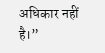अधिकार नहीं है।”